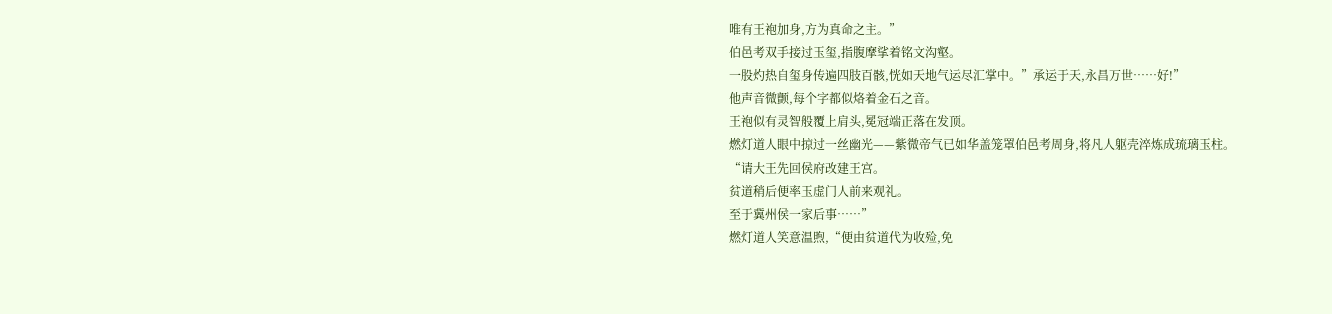唯有王袍加身,方为真命之主。”
伯邑考双手接过玉玺,指腹摩挲着铭文沟壑。
一股灼热自玺身传遍四肢百骸,恍如天地气运尽汇掌中。”承运于天,永昌万世……好!”
他声音微颤,每个字都似烙着金石之音。
王袍似有灵智般覆上肩头,冕冠端正落在发顶。
燃灯道人眼中掠过一丝幽光——紫微帝气已如华盖笼罩伯邑考周身,将凡人躯壳淬炼成琉璃玉柱。
“请大王先回侯府改建王宫。
贫道稍后便率玉虚门人前来观礼。
至于冀州侯一家后事……”
燃灯道人笑意温煦,“便由贫道代为收殓,免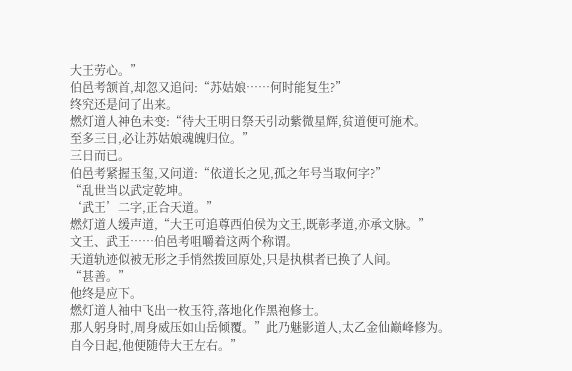大王劳心。”
伯邑考颔首,却忽又追问:“苏姑娘……何时能复生?”
终究还是问了出来。
燃灯道人神色未变:“待大王明日祭天引动紫微星辉,贫道便可施术。
至多三日,必让苏姑娘魂魄归位。”
三日而已。
伯邑考紧握玉玺,又问道:“依道长之见,孤之年号当取何字?”
“乱世当以武定乾坤。
‘武王’二字,正合天道。”
燃灯道人缓声道,“大王可追尊西伯侯为文王,既彰孝道,亦承文脉。”
文王、武王……伯邑考咀嚼着这两个称谓。
天道轨迹似被无形之手悄然拨回原处,只是执棋者已换了人间。
“甚善。”
他终是应下。
燃灯道人袖中飞出一枚玉符,落地化作黑袍修士。
那人躬身时,周身威压如山岳倾覆。”此乃魅影道人,太乙金仙巅峰修为。
自今日起,他便随侍大王左右。”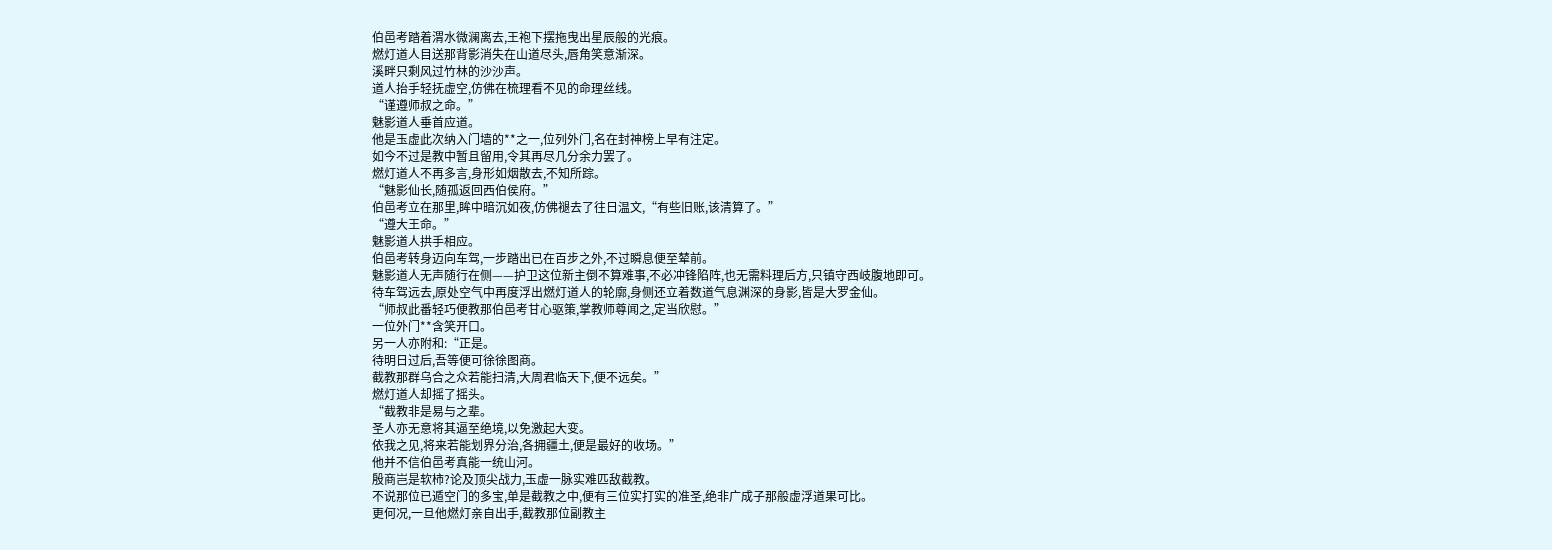伯邑考踏着渭水微澜离去,王袍下摆拖曳出星辰般的光痕。
燃灯道人目送那背影消失在山道尽头,唇角笑意渐深。
溪畔只剩风过竹林的沙沙声。
道人抬手轻抚虚空,仿佛在梳理看不见的命理丝线。
“谨遵师叔之命。”
魅影道人垂首应道。
他是玉虚此次纳入门墙的**之一,位列外门,名在封神榜上早有注定。
如今不过是教中暂且留用,令其再尽几分余力罢了。
燃灯道人不再多言,身形如烟散去,不知所踪。
“魅影仙长,随孤返回西伯侯府。”
伯邑考立在那里,眸中暗沉如夜,仿佛褪去了往日温文,“有些旧账,该清算了。”
“遵大王命。”
魅影道人拱手相应。
伯邑考转身迈向车驾,一步踏出已在百步之外,不过瞬息便至辇前。
魅影道人无声随行在侧——护卫这位新主倒不算难事,不必冲锋陷阵,也无需料理后方,只镇守西岐腹地即可。
待车驾远去,原处空气中再度浮出燃灯道人的轮廓,身侧还立着数道气息渊深的身影,皆是大罗金仙。
“师叔此番轻巧便教那伯邑考甘心驱策,掌教师尊闻之,定当欣慰。”
一位外门**含笑开口。
另一人亦附和:“正是。
待明日过后,吾等便可徐徐图商。
截教那群乌合之众若能扫清,大周君临天下,便不远矣。”
燃灯道人却摇了摇头。
“截教非是易与之辈。
圣人亦无意将其逼至绝境,以免激起大变。
依我之见,将来若能划界分治,各拥疆土,便是最好的收场。”
他并不信伯邑考真能一统山河。
殷商岂是软柿?论及顶尖战力,玉虚一脉实难匹敌截教。
不说那位已遁空门的多宝,单是截教之中,便有三位实打实的准圣,绝非广成子那般虚浮道果可比。
更何况,一旦他燃灯亲自出手,截教那位副教主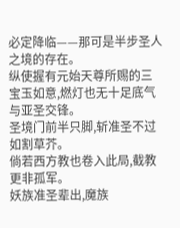必定降临——那可是半步圣人之境的存在。
纵使握有元始天尊所赐的三宝玉如意,燃灯也无十足底气与亚圣交锋。
圣境门前半只脚,斩准圣不过如割草芥。
倘若西方教也卷入此局,截教更非孤军。
妖族准圣辈出,魔族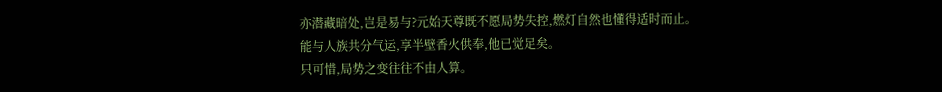亦潜藏暗处,岂是易与?元始天尊既不愿局势失控,燃灯自然也懂得适时而止。
能与人族共分气运,享半壁香火供奉,他已觉足矣。
只可惜,局势之变往往不由人算。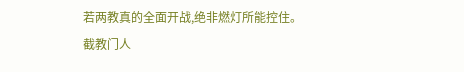若两教真的全面开战,绝非燃灯所能控住。
截教门人